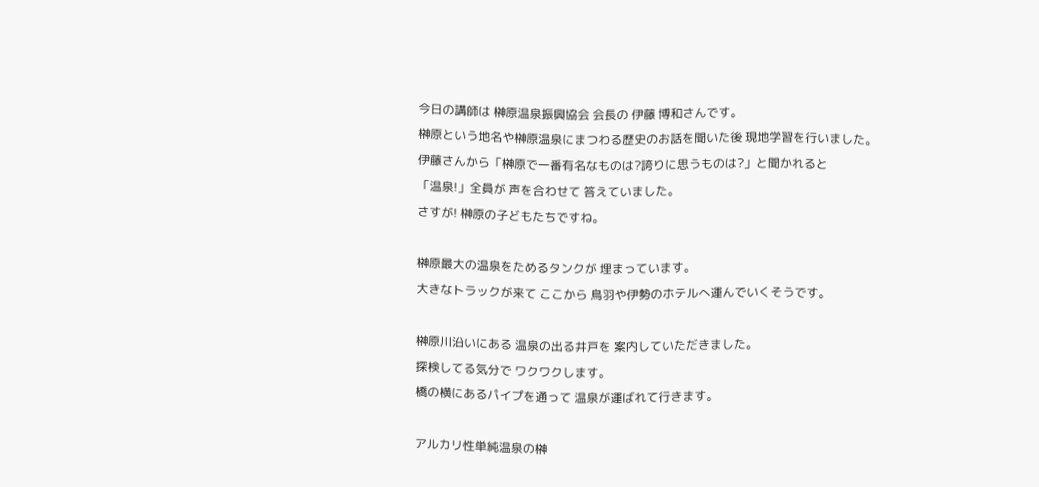今日の講師は 榊原温泉振興協会 会長の 伊藤 博和さんです。
榊原という地名や榊原温泉にまつわる歴史のお話を聞いた後 現地学習を行いました。
伊藤さんから「榊原で一番有名なものは?誇りに思うものは?」と聞かれると
「温泉!」全員が 声を合わせて 答えていました。
さすが! 榊原の子どもたちですね。

榊原最大の温泉をためるタンクが 埋まっています。
大きなトラックが来て ここから 鳥羽や伊勢のホテルへ運んでいくそうです。

榊原川沿いにある 温泉の出る井戸を 案内していただきました。
探検してる気分で ワクワクします。
橋の横にあるパイプを通って 温泉が運ばれて行きます。

アルカリ性単純温泉の榊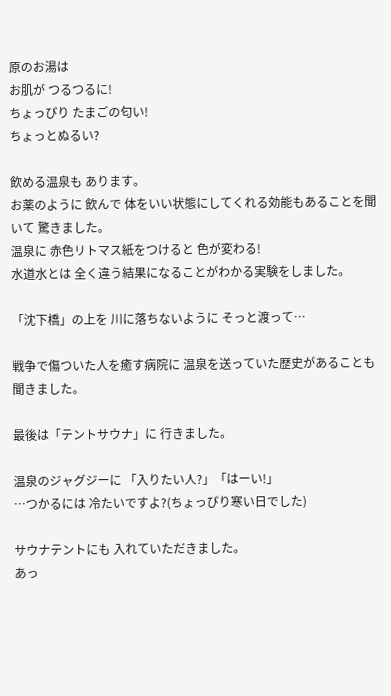原のお湯は
お肌が つるつるに!
ちょっぴり たまごの匂い!
ちょっとぬるい?

飲める温泉も あります。
お薬のように 飲んで 体をいい状態にしてくれる効能もあることを聞いて 驚きました。
温泉に 赤色リトマス紙をつけると 色が変わる!
水道水とは 全く違う結果になることがわかる実験をしました。

「沈下橋」の上を 川に落ちないように そっと渡って…

戦争で傷ついた人を癒す病院に 温泉を送っていた歴史があることも 聞きました。

最後は「テントサウナ」に 行きました。

温泉のジャグジーに 「入りたい人?」「はーい!」
…つかるには 冷たいですよ?(ちょっぴり寒い日でした)

サウナテントにも 入れていただきました。
あっ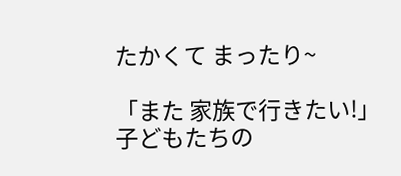たかくて まったり~

「また 家族で行きたい!」
子どもたちの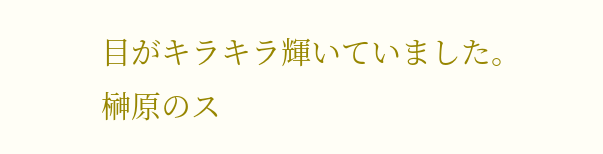目がキラキラ輝いていました。
榊原のス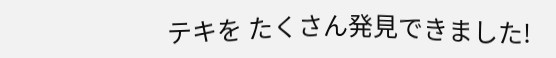テキを たくさん発見できました!